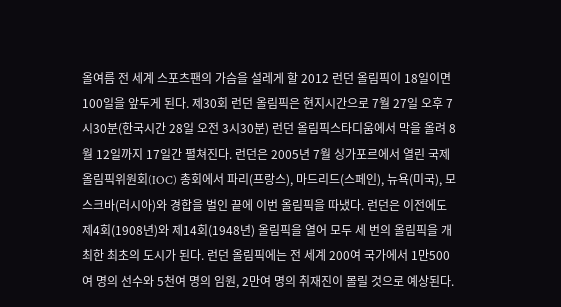올여름 전 세계 스포츠팬의 가슴을 설레게 할 2012 런던 올림픽이 18일이면 100일을 앞두게 된다. 제30회 런던 올림픽은 현지시간으로 7월 27일 오후 7시30분(한국시간 28일 오전 3시30분) 런던 올림픽스타디움에서 막을 올려 8월 12일까지 17일간 펼쳐진다. 런던은 2005년 7월 싱가포르에서 열린 국제올림픽위원회(IOC) 총회에서 파리(프랑스), 마드리드(스페인), 뉴욕(미국), 모스크바(러시아)와 경합을 벌인 끝에 이번 올림픽을 따냈다. 런던은 이전에도 제4회(1908년)와 제14회(1948년) 올림픽을 열어 모두 세 번의 올림픽을 개최한 최초의 도시가 된다. 런던 올림픽에는 전 세계 200여 국가에서 1만500여 명의 선수와 5천여 명의 임원, 2만여 명의 취재진이 몰릴 것으로 예상된다.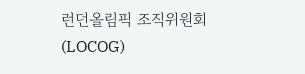런던올림픽 조직위원회(LOCOG)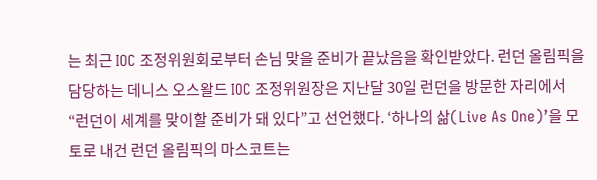는 최근 IOC 조정위원회로부터 손님 맞을 준비가 끝났음을 확인받았다. 런던 올림픽을 담당하는 데니스 오스왈드 IOC 조정위원장은 지난달 30일 런던을 방문한 자리에서 “런던이 세계를 맞이할 준비가 돼 있다”고 선언했다. ‘하나의 삶(Live As One)’을 모토로 내건 런던 올림픽의 마스코트는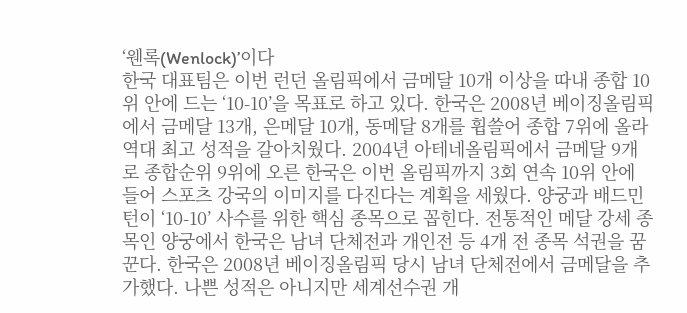‘웬록(Wenlock)’이다
한국 대표팀은 이번 런던 올림픽에서 금메달 10개 이상을 따내 종합 10위 안에 드는 ‘10-10’을 목표로 하고 있다. 한국은 2008년 베이징올림픽에서 금메달 13개, 은메달 10개, 동메달 8개를 휩쓸어 종합 7위에 올라 역대 최고 성적을 갈아치웠다. 2004년 아테네올림픽에서 금메달 9개로 종합순위 9위에 오른 한국은 이번 올림픽까지 3회 연속 10위 안에 들어 스포츠 강국의 이미지를 다진다는 계획을 세웠다. 양궁과 배드민턴이 ‘10-10’ 사수를 위한 핵심 종목으로 꼽힌다. 전통적인 메달 강세 종목인 양궁에서 한국은 남녀 단체전과 개인전 등 4개 전 종목 석권을 꿈꾼다. 한국은 2008년 베이징올림픽 당시 남녀 단체전에서 금메달을 추가했다. 나쁜 성적은 아니지만 세계선수권 개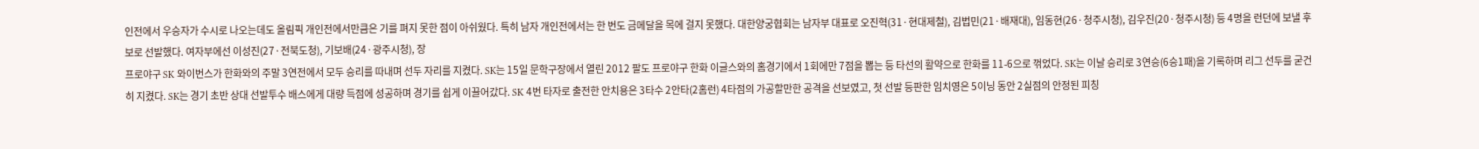인전에서 우승자가 수시로 나오는데도 올림픽 개인전에서만큼은 기를 펴지 못한 점이 아쉬웠다. 특히 남자 개인전에서는 한 번도 금메달을 목에 걸지 못했다. 대한양궁협회는 남자부 대표로 오진혁(31·현대제철), 김법민(21·배재대), 임동현(26·청주시청), 김우진(20·청주시청) 등 4명을 런던에 보낼 후보로 선발했다. 여자부에선 이성진(27·전북도청), 기보배(24·광주시청), 장
프로야구 SK 와이번스가 한화와의 주말 3연전에서 모두 승리를 따내며 선두 자리를 지켰다. SK는 15일 문학구장에서 열린 2012 팔도 프로야구 한화 이글스와의 홈경기에서 1회에만 7점을 뽑는 등 타선의 활약으로 한화를 11-6으로 꺾었다. SK는 이날 승리로 3연승(6승1패)을 기록하며 리그 선두를 굳건히 지켰다. SK는 경기 초반 상대 선발투수 배스에게 대량 득점에 성공하며 경기를 쉽게 이끌어갔다. SK 4번 타자로 출전한 안치용은 3타수 2안타(2홈런) 4타점의 가공할만한 공격을 선보였고, 첫 선발 등판한 임치영은 5이닝 동안 2실점의 안정된 피칭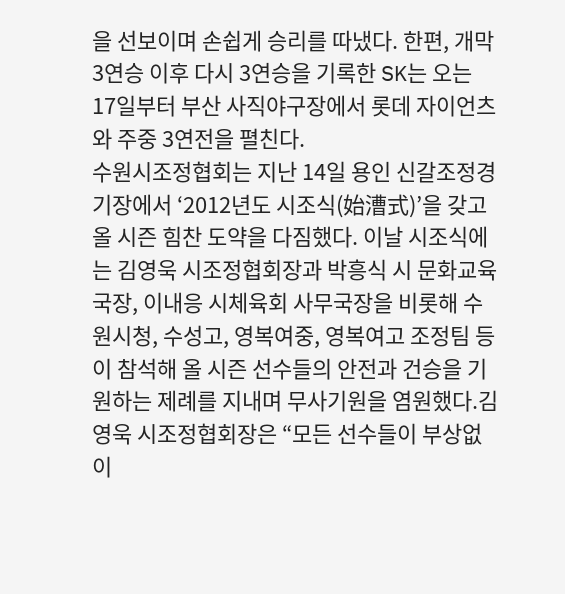을 선보이며 손쉽게 승리를 따냈다. 한편, 개막 3연승 이후 다시 3연승을 기록한 SK는 오는 17일부터 부산 사직야구장에서 롯데 자이언츠와 주중 3연전을 펼친다.
수원시조정협회는 지난 14일 용인 신갈조정경기장에서 ‘2012년도 시조식(始漕式)’을 갖고 올 시즌 힘찬 도약을 다짐했다. 이날 시조식에는 김영욱 시조정협회장과 박흥식 시 문화교육국장, 이내응 시체육회 사무국장을 비롯해 수원시청, 수성고, 영복여중, 영복여고 조정팀 등이 참석해 올 시즌 선수들의 안전과 건승을 기원하는 제례를 지내며 무사기원을 염원했다.김영욱 시조정협회장은 “모든 선수들이 부상없이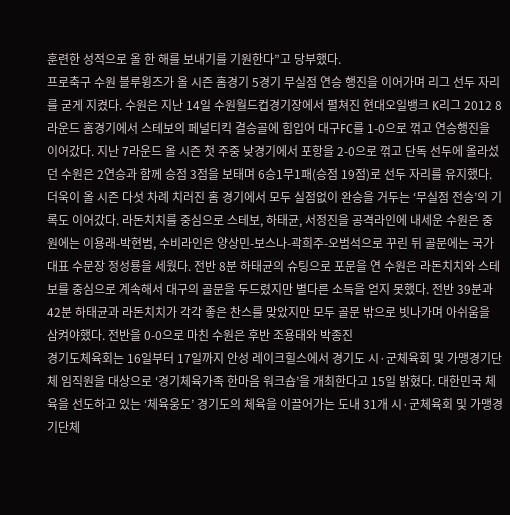훈련한 성적으로 올 한 해를 보내기를 기원한다”고 당부했다.
프로축구 수원 블루윙즈가 올 시즌 홈경기 5경기 무실점 연승 행진을 이어가며 리그 선두 자리를 굳게 지켰다. 수원은 지난 14일 수원월드컵경기장에서 펼쳐진 현대오일뱅크 K리그 2012 8라운드 홈경기에서 스테보의 페널티킥 결승골에 힘입어 대구FC를 1-0으로 꺾고 연승행진을 이어갔다. 지난 7라운드 올 시즌 첫 주중 낮경기에서 포항을 2-0으로 꺾고 단독 선두에 올라섰던 수원은 2연승과 함께 승점 3점을 보태며 6승1무1패(승점 19점)로 선두 자리를 유지했다. 더욱이 올 시즌 다섯 차례 치러진 홈 경기에서 모두 실점없이 완승을 거두는 ‘무실점 전승’의 기록도 이어갔다. 라돈치치를 중심으로 스테보, 하태균, 서정진을 공격라인에 내세운 수원은 중원에는 이용래-박현범, 수비라인은 양상민-보스나-곽희주-오범석으로 꾸린 뒤 골문에는 국가대표 수문장 정성룡을 세웠다. 전반 8분 하태균의 슈팅으로 포문을 연 수원은 라돈치치와 스테보를 중심으로 계속해서 대구의 골문을 두드렸지만 별다른 소득을 얻지 못했다. 전반 39분과 42분 하태균과 라돈치치가 각각 좋은 찬스를 맞았지만 모두 골문 밖으로 빗나가며 아쉬움을 삼켜야했다. 전반을 0-0으로 마친 수원은 후반 조용태와 박종진
경기도체육회는 16일부터 17일까지 안성 레이크힐스에서 경기도 시·군체육회 및 가맹경기단체 임직원을 대상으로 ‘경기체육가족 한마음 워크숍’을 개최한다고 15일 밝혔다. 대한민국 체육을 선도하고 있는 ‘체육웅도’ 경기도의 체육을 이끌어가는 도내 31개 시·군체육회 및 가맹경기단체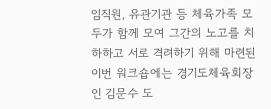임직원, 유관기관 등 체육가족 모두가 함께 모여 그간의 노고를 치하하고 서로 격려하기 위해 마련된 이번 워크숍에는 경기도체육회장인 김문수 도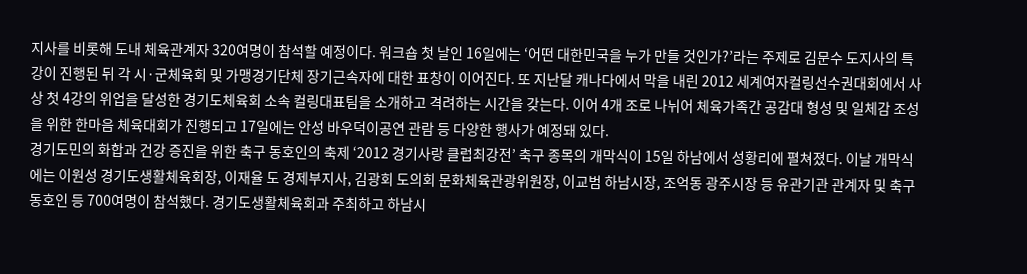지사를 비롯해 도내 체육관계자 320여명이 참석할 예정이다. 워크숍 첫 날인 16일에는 ‘어떤 대한민국을 누가 만들 것인가?’라는 주제로 김문수 도지사의 특강이 진행된 뒤 각 시·군체육회 및 가맹경기단체 장기근속자에 대한 표창이 이어진다. 또 지난달 캐나다에서 막을 내린 2012 세계여자컬링선수권대회에서 사상 첫 4강의 위업을 달성한 경기도체육회 소속 컬링대표팀을 소개하고 격려하는 시간을 갖는다. 이어 4개 조로 나뉘어 체육가족간 공감대 형성 및 일체감 조성을 위한 한마음 체육대회가 진행되고 17일에는 안성 바우덕이공연 관람 등 다양한 행사가 예정돼 있다.
경기도민의 화합과 건강 증진을 위한 축구 동호인의 축제 ‘2012 경기사랑 클럽최강전’ 축구 종목의 개막식이 15일 하남에서 성황리에 펼쳐졌다. 이날 개막식에는 이원성 경기도생활체육회장, 이재율 도 경제부지사, 김광회 도의회 문화체육관광위원장, 이교범 하남시장, 조억동 광주시장 등 유관기관 관계자 및 축구동호인 등 700여명이 참석했다. 경기도생활체육회과 주최하고 하남시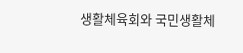생활체육회와 국민생활체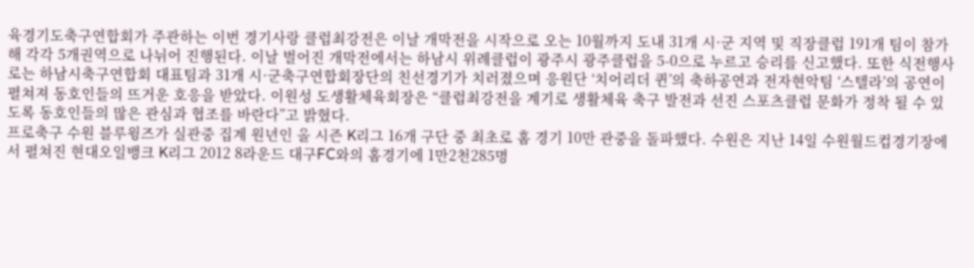육경기도축구연합회가 주관하는 이번 경기사랑 클럽최강전은 이날 개막전을 시작으로 오는 10월까지 도내 31개 시·군 지역 및 직장클럽 191개 팀이 참가해 각각 5개권역으로 나뉘어 진행된다. 이날 벌어진 개막전에서는 하남시 위례클럽이 광주시 광주클럽을 5-0으로 누르고 승리를 신고했다. 또한 식전행사로는 하남시축구연합회 대표팀과 31개 시·군축구연합회장단의 친선경기가 치러졌으며 응원단 ‘치어리더 퀸’의 축하공연과 전자현악팀 ‘스텔라’의 공연이 펼쳐져 동호인들의 뜨거운 호응을 받았다. 이원성 도생활체육회장은 “클럽최강전을 계기로 생활체육 축구 발전과 선진 스포츠클럽 문화가 정착 될 수 있도록 동호인들의 많은 관심과 협조를 바란다”고 밝혔다.
프로축구 수원 블루윙즈가 실관중 집계 원년인 올 시즌 K리그 16개 구단 중 최초로 홈 경기 10만 관중을 돌파했다. 수원은 지난 14일 수원월드컵경기장에서 펼쳐진 현대오일뱅크 K리그 2012 8라운드 대구FC와의 홈경기에 1만2천285명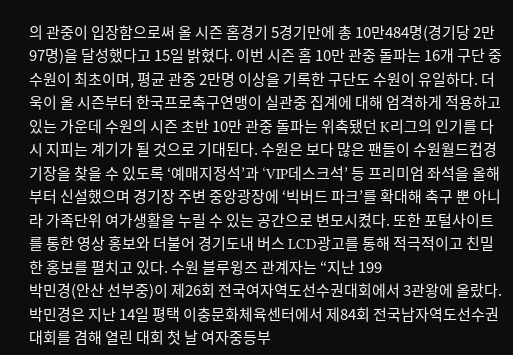의 관중이 입장함으로써 올 시즌 홈경기 5경기만에 총 10만484명(경기당 2만97명)을 달성했다고 15일 밝혔다. 이번 시즌 홈 10만 관중 돌파는 16개 구단 중 수원이 최초이며, 평균 관중 2만명 이상을 기록한 구단도 수원이 유일하다. 더욱이 올 시즌부터 한국프로축구연맹이 실관중 집계에 대해 엄격하게 적용하고 있는 가운데 수원의 시즌 초반 10만 관중 돌파는 위축됐던 K리그의 인기를 다시 지피는 계기가 될 것으로 기대된다. 수원은 보다 많은 팬들이 수원월드컵경기장을 찾을 수 있도록 ‘예매지정석’과 ‘VIP데스크석’ 등 프리미엄 좌석을 올해부터 신설했으며 경기장 주변 중앙광장에 ‘빅버드 파크’를 확대해 축구 뿐 아니라 가족단위 여가생활을 누릴 수 있는 공간으로 변모시켰다. 또한 포털사이트를 통한 영상 홍보와 더불어 경기도내 버스 LCD광고를 통해 적극적이고 친밀한 홍보를 펼치고 있다. 수원 블루윙즈 관계자는 “지난 199
박민경(안산 선부중)이 제26회 전국여자역도선수권대회에서 3관왕에 올랐다. 박민경은 지난 14일 평택 이충문화체육센터에서 제84회 전국남자역도선수권대회를 겸해 열린 대회 첫 날 여자중등부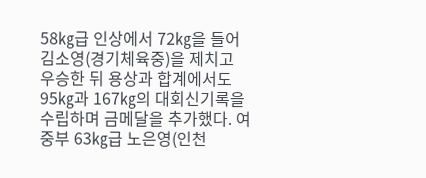58㎏급 인상에서 72㎏을 들어 김소영(경기체육중)을 제치고 우승한 뒤 용상과 합계에서도 95㎏과 167㎏의 대회신기록을 수립하며 금메달을 추가했다. 여중부 63㎏급 노은영(인천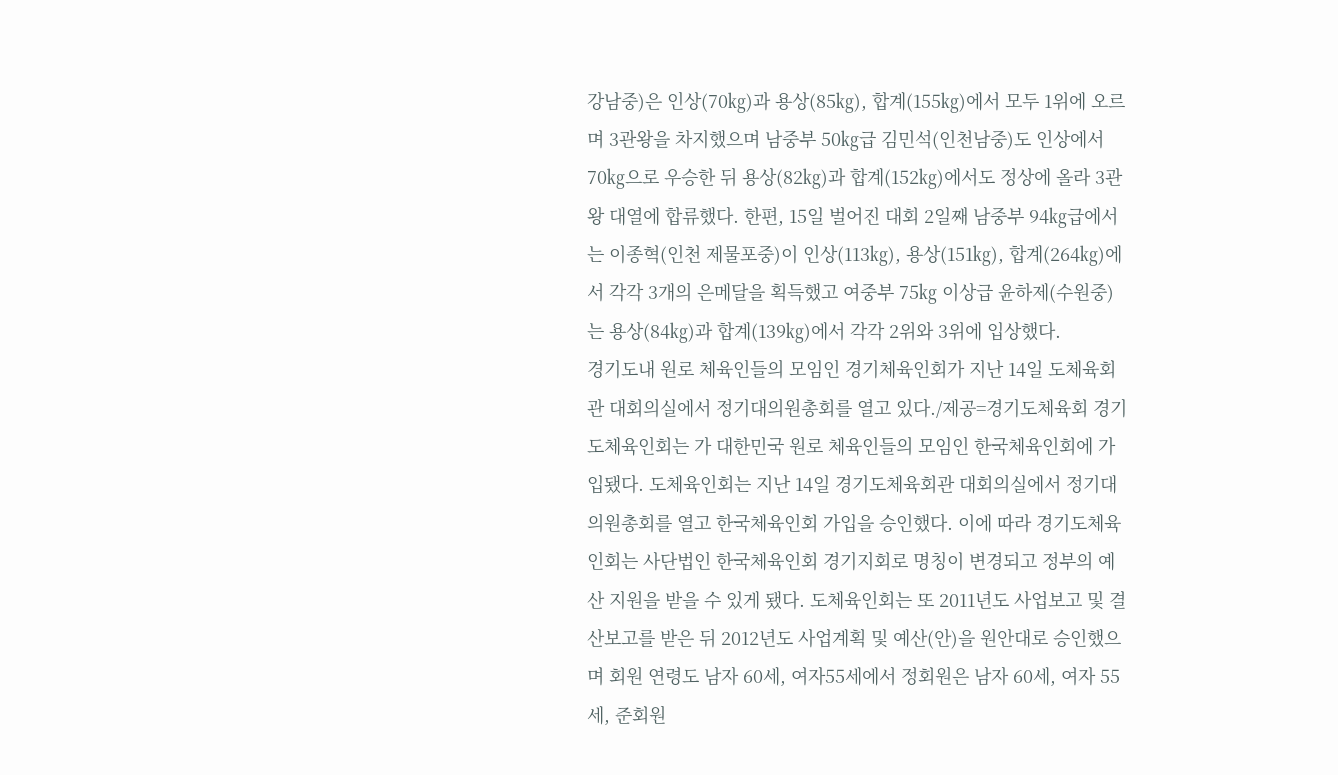강남중)은 인상(70㎏)과 용상(85㎏), 합계(155㎏)에서 모두 1위에 오르며 3관왕을 차지했으며 남중부 50㎏급 김민석(인천남중)도 인상에서 70㎏으로 우승한 뒤 용상(82㎏)과 합계(152㎏)에서도 정상에 올라 3관왕 대열에 합류했다. 한편, 15일 벌어진 대회 2일째 남중부 94㎏급에서는 이종혁(인천 제물포중)이 인상(113㎏), 용상(151㎏), 합계(264㎏)에서 각각 3개의 은메달을 획득했고 여중부 75㎏ 이상급 윤하제(수원중)는 용상(84㎏)과 합계(139㎏)에서 각각 2위와 3위에 입상했다.
경기도내 원로 체육인들의 모임인 경기체육인회가 지난 14일 도체육회관 대회의실에서 정기대의원총회를 열고 있다./제공=경기도체육회 경기도체육인회는 가 대한민국 원로 체육인들의 모임인 한국체육인회에 가입됐다. 도체육인회는 지난 14일 경기도체육회관 대회의실에서 정기대의원총회를 열고 한국체육인회 가입을 승인했다. 이에 따라 경기도체육인회는 사단법인 한국체육인회 경기지회로 명칭이 변경되고 정부의 예산 지원을 받을 수 있게 됐다. 도체육인회는 또 2011년도 사업보고 및 결산보고를 받은 뒤 2012년도 사업계획 및 예산(안)을 원안대로 승인했으며 회원 연령도 남자 60세, 여자55세에서 정회원은 남자 60세, 여자 55세, 준회원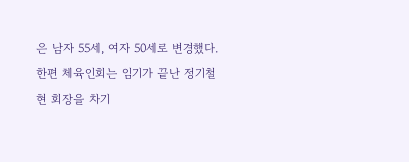은 남자 55세, 여자 50세로 변경했다. 한편 체육인회는 임기가 끝난 정기철 현 회장을 차기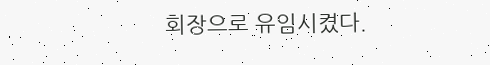회장으로 유임시켰다.